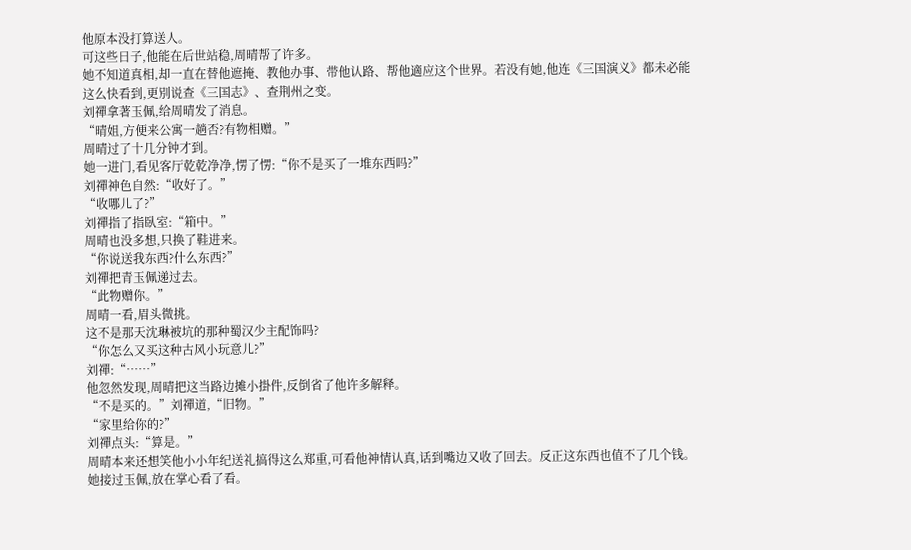他原本没打算送人。
可这些日子,他能在后世站稳,周晴帮了许多。
她不知道真相,却一直在替他遮掩、教他办事、带他认路、帮他適应这个世界。若没有她,他连《三国演义》都未必能这么快看到,更別说查《三国志》、查荆州之变。
刘禪拿著玉佩,给周晴发了消息。
“晴姐,方便来公寓一趟否?有物相赠。”
周晴过了十几分钟才到。
她一进门,看见客厅乾乾净净,愣了愣:“你不是买了一堆东西吗?”
刘禪神色自然:“收好了。”
“收哪儿了?”
刘禪指了指臥室:“箱中。”
周晴也没多想,只换了鞋进来。
“你说送我东西?什么东西?”
刘禪把青玉佩递过去。
“此物赠你。”
周晴一看,眉头微挑。
这不是那天沈琳被坑的那种蜀汉少主配饰吗?
“你怎么又买这种古风小玩意儿?”
刘禪:“……”
他忽然发现,周晴把这当路边摊小掛件,反倒省了他许多解释。
“不是买的。”刘禪道,“旧物。”
“家里给你的?”
刘禪点头:“算是。”
周晴本来还想笑他小小年纪送礼搞得这么郑重,可看他神情认真,话到嘴边又收了回去。反正这东西也值不了几个钱。
她接过玉佩,放在掌心看了看。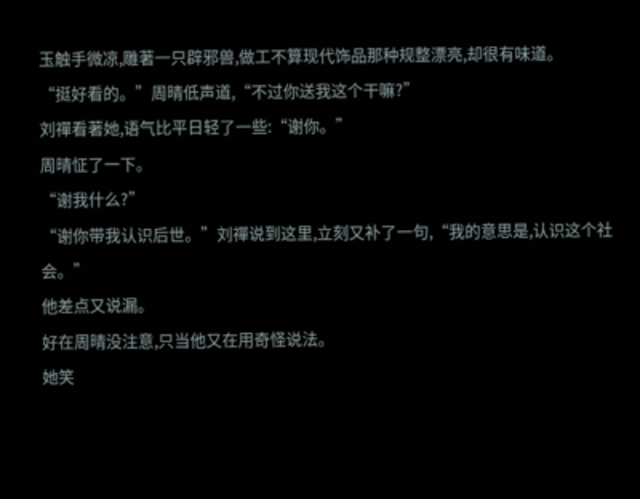玉触手微凉,雕著一只辟邪兽,做工不算现代饰品那种规整漂亮,却很有味道。
“挺好看的。”周晴低声道,“不过你送我这个干嘛?”
刘禪看著她,语气比平日轻了一些:“谢你。”
周晴怔了一下。
“谢我什么?”
“谢你带我认识后世。”刘禪说到这里,立刻又补了一句,“我的意思是,认识这个社会。”
他差点又说漏。
好在周晴没注意,只当他又在用奇怪说法。
她笑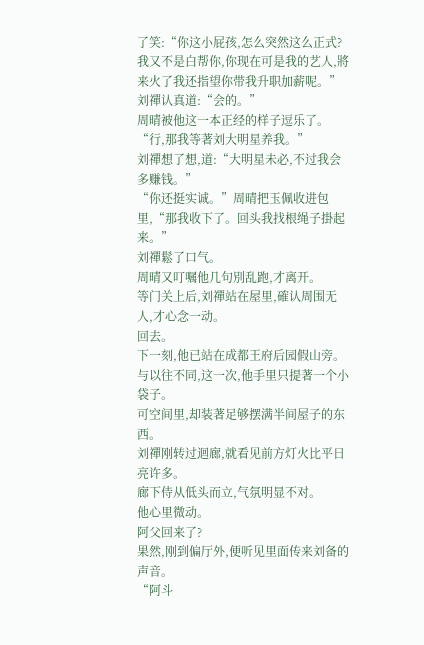了笑:“你这小屁孩,怎么突然这么正式?我又不是白帮你,你现在可是我的艺人,將来火了我还指望你带我升职加薪呢。”
刘禪认真道:“会的。”
周晴被他这一本正经的样子逗乐了。
“行,那我等著刘大明星养我。”
刘禪想了想,道:“大明星未必,不过我会多赚钱。”
“你还挺实诚。”周晴把玉佩收进包里,“那我收下了。回头我找根绳子掛起来。”
刘禪鬆了口气。
周晴又叮嘱他几句別乱跑,才离开。
等门关上后,刘禪站在屋里,確认周围无人,才心念一动。
回去。
下一刻,他已站在成都王府后园假山旁。
与以往不同,这一次,他手里只提著一个小袋子。
可空间里,却装著足够摆满半间屋子的东西。
刘禪刚转过迴廊,就看见前方灯火比平日亮许多。
廊下侍从低头而立,气氛明显不对。
他心里微动。
阿父回来了?
果然,刚到偏厅外,便听见里面传来刘备的声音。
“阿斗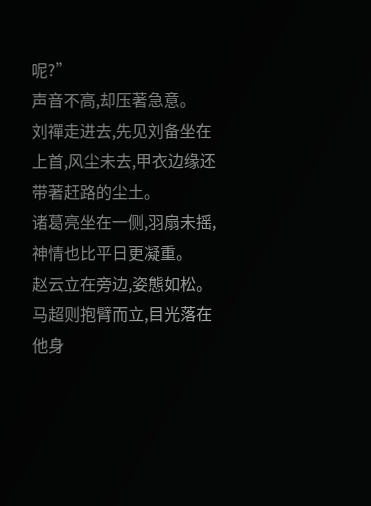呢?”
声音不高,却压著急意。
刘禪走进去,先见刘备坐在上首,风尘未去,甲衣边缘还带著赶路的尘土。
诸葛亮坐在一侧,羽扇未摇,神情也比平日更凝重。
赵云立在旁边,姿態如松。
马超则抱臂而立,目光落在他身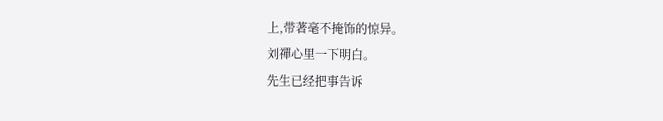上,带著毫不掩饰的惊异。
刘禪心里一下明白。
先生已经把事告诉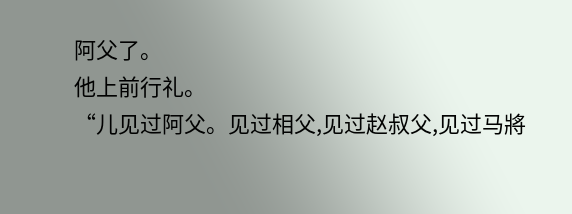阿父了。
他上前行礼。
“儿见过阿父。见过相父,见过赵叔父,见过马將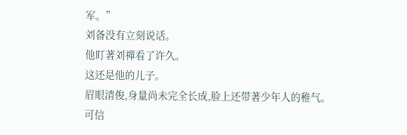军。”
刘备没有立刻说话。
他盯著刘禪看了许久。
这还是他的儿子。
眉眼清俊,身量尚未完全长成,脸上还带著少年人的稚气。
可信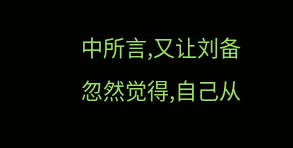中所言,又让刘备忽然觉得,自己从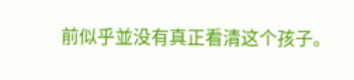前似乎並没有真正看清这个孩子。